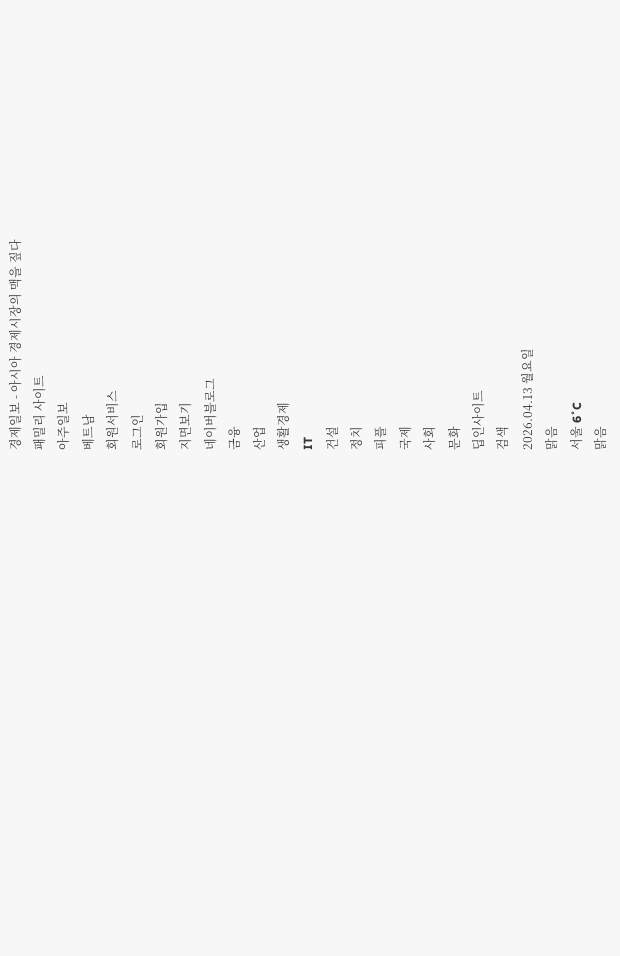경제일보 - 아시아 경제시장의 맥을 짚다
패밀리 사이트
아주일보
베트남
회원서비스
로그인
회원가입
지면보기
네이버블로그
금융
산업
생활경제
IT
건설
정치
피플
국제
사회
문화
딥인사이트
검색
2026.04.13 월요일
맑음
서울 6˚C
맑음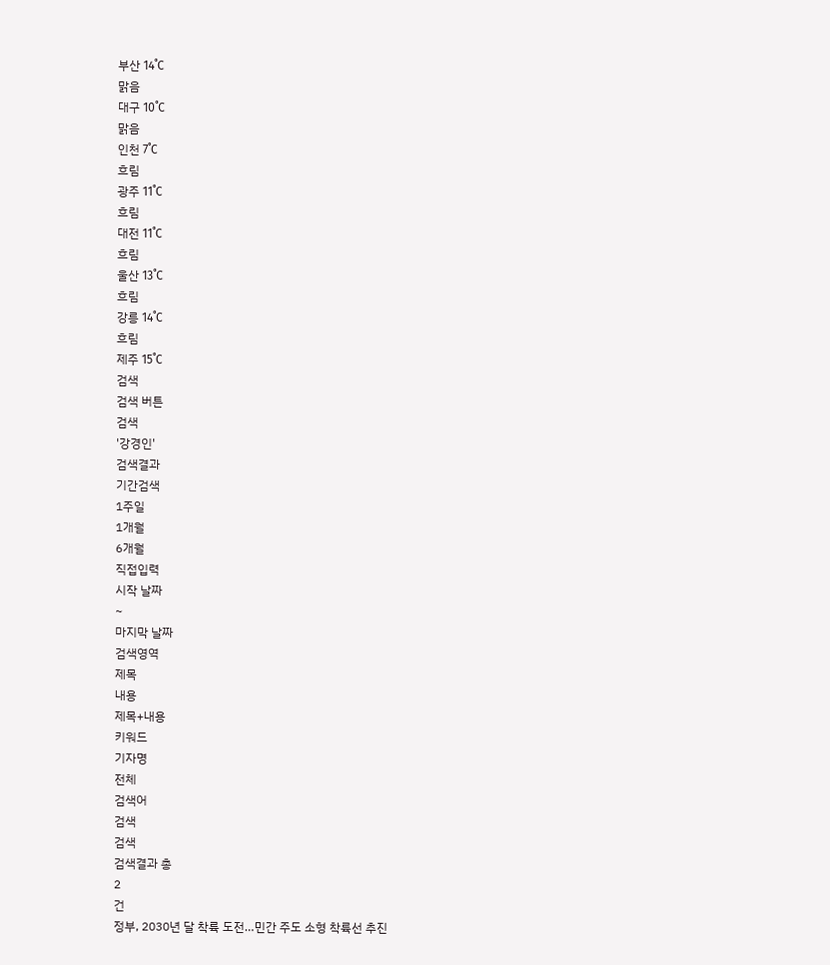부산 14˚C
맑음
대구 10˚C
맑음
인천 7˚C
흐림
광주 11˚C
흐림
대전 11˚C
흐림
울산 13˚C
흐림
강릉 14˚C
흐림
제주 15˚C
검색
검색 버튼
검색
'강경인'
검색결과
기간검색
1주일
1개월
6개월
직접입력
시작 날짜
~
마지막 날짜
검색영역
제목
내용
제목+내용
키워드
기자명
전체
검색어
검색
검색
검색결과 총
2
건
정부, 2030년 달 착륙 도전…민간 주도 소형 착륙선 추진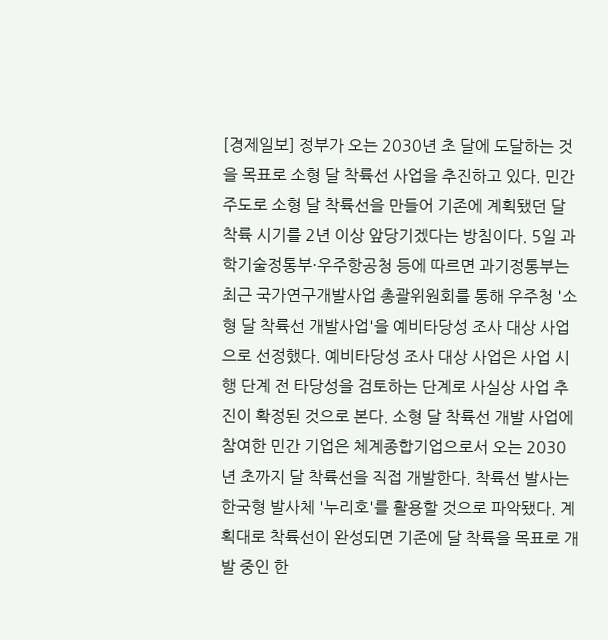[경제일보] 정부가 오는 2030년 초 달에 도달하는 것을 목표로 소형 달 착륙선 사업을 추진하고 있다. 민간 주도로 소형 달 착륙선을 만들어 기존에 계획됐던 달 착륙 시기를 2년 이상 앞당기겠다는 방침이다. 5일 과학기술정통부·우주항공청 등에 따르면 과기정통부는 최근 국가연구개발사업 총괄위원회를 통해 우주청 '소형 달 착륙선 개발사업'을 예비타당성 조사 대상 사업으로 선정했다. 예비타당성 조사 대상 사업은 사업 시행 단계 전 타당성을 검토하는 단계로 사실상 사업 추진이 확정된 것으로 본다. 소형 달 착륙선 개발 사업에 참여한 민간 기업은 체계종합기업으로서 오는 2030년 초까지 달 착륙선을 직접 개발한다. 착륙선 발사는 한국형 발사체 '누리호'를 활용할 것으로 파악됐다. 계획대로 착륙선이 완성되면 기존에 달 착륙을 목표로 개발 중인 한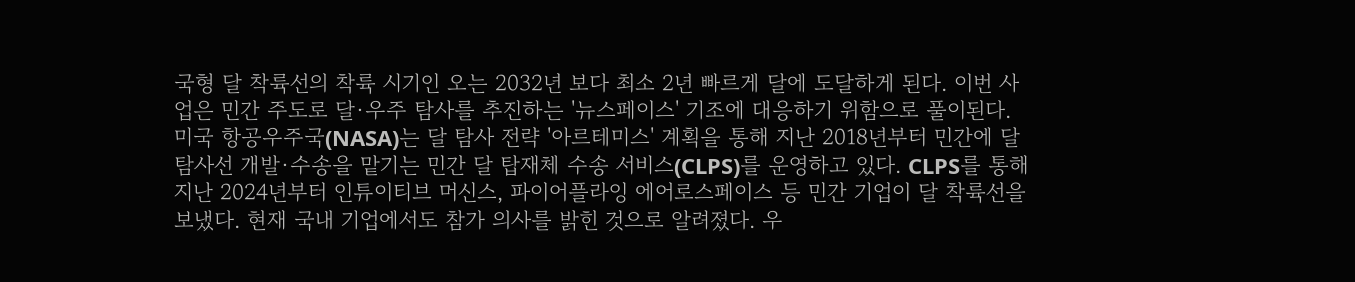국형 달 착륙선의 착륙 시기인 오는 2032년 보다 최소 2년 빠르게 달에 도달하게 된다. 이번 사업은 민간 주도로 달·우주 탐사를 추진하는 '뉴스페이스' 기조에 대응하기 위함으로 풀이된다. 미국 항공우주국(NASA)는 달 탐사 전략 '아르테미스' 계획을 통해 지난 2018년부터 민간에 달 탐사선 개발·수송을 맡기는 민간 달 탑재체 수송 서비스(CLPS)를 운영하고 있다. CLPS를 통해 지난 2024년부터 인튜이티브 머신스, 파이어플라잉 에어로스페이스 등 민간 기업이 달 착륙선을 보냈다. 현재 국내 기업에서도 참가 의사를 밝힌 것으로 알려졌다. 우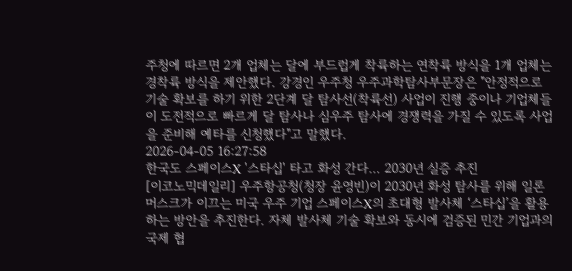주청에 따르면 2개 업체는 달에 부드럽게 착륙하는 연착륙 방식을 1개 업체는 경착륙 방식을 제안했다. 강경인 우주청 우주과학탐사부문장은 "안정적으로 기술 확보를 하기 위한 2단계 달 탐사선(착륙선) 사업이 진행 중이나 기업체들이 도전적으로 빠르게 달 탐사나 심우주 탐사에 경쟁력을 가질 수 있도록 사업을 준비해 예타를 신청했다"고 말했다.
2026-04-05 16:27:58
한국도 스페이스X '스타십' 타고 화성 간다… 2030년 실증 추진
[이코노믹데일리] 우주항공청(청장 윤영빈)이 2030년 화성 탐사를 위해 일론 머스크가 이끄는 미국 우주 기업 스페이스X의 초대형 발사체 ‘스타십’을 활용하는 방안을 추진한다. 자체 발사체 기술 확보와 동시에 검증된 민간 기업과의 국제 협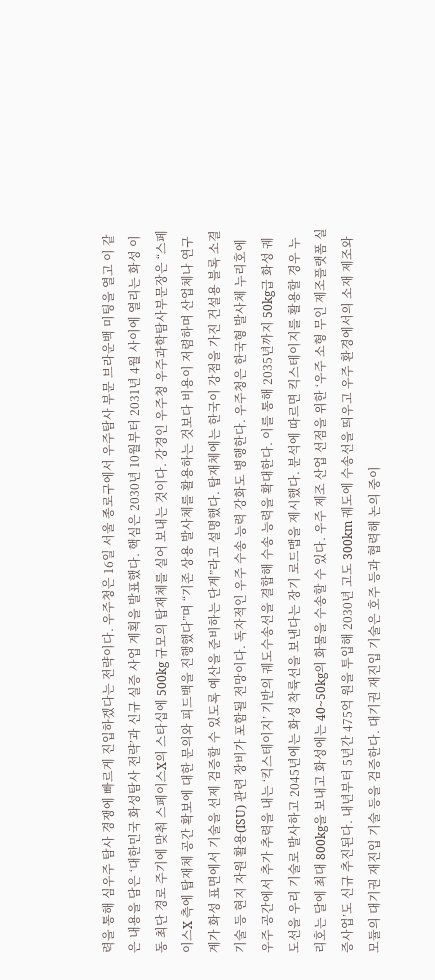력을 통해 심우주 탐사 경쟁에 빠르게 진입하겠다는 전략이다. 우주청은 16일 서울 종로구에서 우주탐사 부문 브라운백 미팅을 열고 이 같은 내용을 담은 ‘대한민국 화성탐사 전략’과 신규 실증 사업 계획을 발표했다. 핵심은 2030년 10월부터 2031년 4월 사이에 열리는 화성 이동 최단 경로 주기에 맞춰 스페이스X의 스타십에 500kg 규모의 탑재체를 실어 보내는 것이다. 강경인 우주청 우주과학탐사부문장은 “스페이스X 측에 탑재체 공간 확보에 대한 문의와 피드백을 진행했다”며 “기존 상용 발사체를 활용하는 것보다 비용이 저렴하며 산업체나 연구계가 화성 표면에서 기술을 선제 검증할 수 있도록 예산을 준비하는 단계”라고 설명했다. 탑재체에는 한국이 강점을 가진 건설용 블록 소결 기술 등 현지 자원 활용(ISU) 관련 장비가 포함될 전망이다. 독자적인 우주 수송 능력 강화도 병행한다. 우주청은 한국형 발사체 누리호에 우주 공간에서 추가 추력을 내는 ‘킥스테이지’ 기반의 궤도수송선을 결합해 수송 능력을 확대한다. 이를 통해 2035년까지 50kg급 화성 궤도선을 우리 기술로 발사하고 2045년에는 화성 착륙선을 보낸다는 장기 로드맵을 제시했다. 분석에 따르면 킥스테이지를 활용할 경우 누리호는 달에 최대 800kg을 보내고 화성에는 40~50kg의 화물을 수송할 수 있다. 우주 제조 산업 선점을 위한 ‘우주 소형 무인 제조플랫폼 실증사업’도 신규 추진된다. 내년부터 5년간 475억 원을 투입해 2030년 고도 300km 궤도에 수송선을 띄우고 우주 환경에서의 소재 제조와 모듈의 대기권 재진입 기술 등을 검증한다. 대기권 재진입 기술은 호주 등과 협력해 논의 중이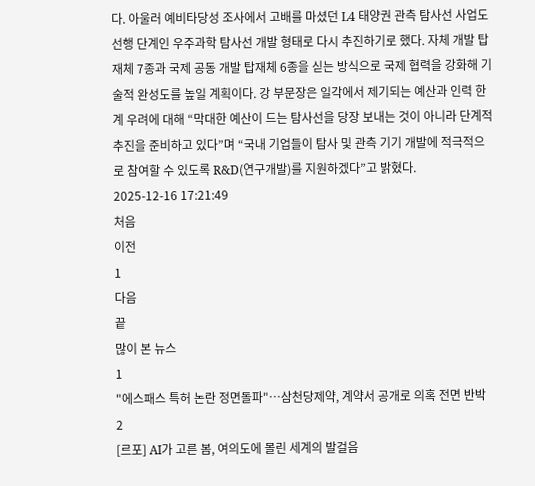다. 아울러 예비타당성 조사에서 고배를 마셨던 L4 태양권 관측 탐사선 사업도 선행 단계인 우주과학 탐사선 개발 형태로 다시 추진하기로 했다. 자체 개발 탑재체 7종과 국제 공동 개발 탑재체 6종을 싣는 방식으로 국제 협력을 강화해 기술적 완성도를 높일 계획이다. 강 부문장은 일각에서 제기되는 예산과 인력 한계 우려에 대해 “막대한 예산이 드는 탐사선을 당장 보내는 것이 아니라 단계적 추진을 준비하고 있다”며 “국내 기업들이 탐사 및 관측 기기 개발에 적극적으로 참여할 수 있도록 R&D(연구개발)를 지원하겠다”고 밝혔다.
2025-12-16 17:21:49
처음
이전
1
다음
끝
많이 본 뉴스
1
"에스패스 특허 논란 정면돌파"…삼천당제약, 계약서 공개로 의혹 전면 반박
2
[르포] AI가 고른 봄, 여의도에 몰린 세계의 발걸음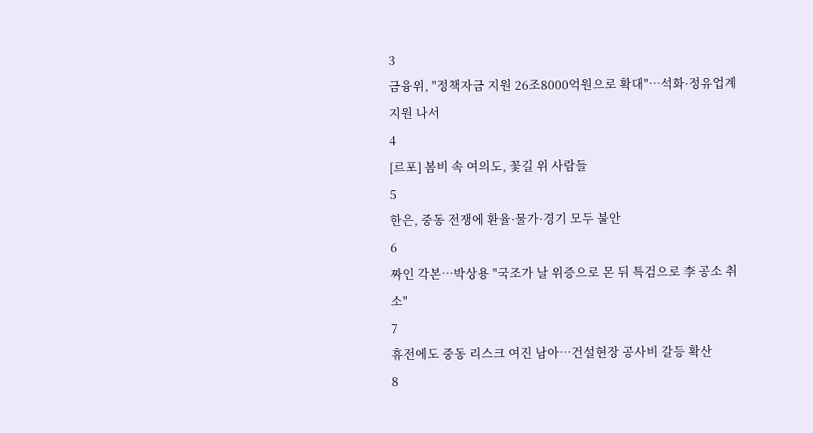3
금융위, "정책자금 지원 26조8000억원으로 확대"…석화·정유업계 지원 나서
4
[르포] 봄비 속 여의도, 꽃길 위 사람들
5
한은, 중동 전쟁에 환율·물가·경기 모두 불안
6
짜인 각본…박상용 "국조가 날 위증으로 몬 뒤 특검으로 李 공소 취소"
7
휴전에도 중동 리스크 여진 남아…건설현장 공사비 갈등 확산
8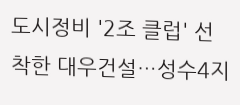도시정비 '2조 클럽' 선착한 대우건설…성수4지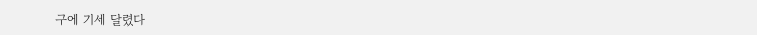구에 기세 달렸다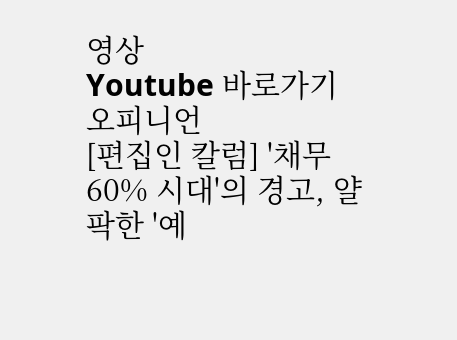영상
Youtube 바로가기
오피니언
[편집인 칼럼] '채무 60% 시대'의 경고, 얄팍한 '예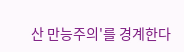산 만능주의'를 경계한다